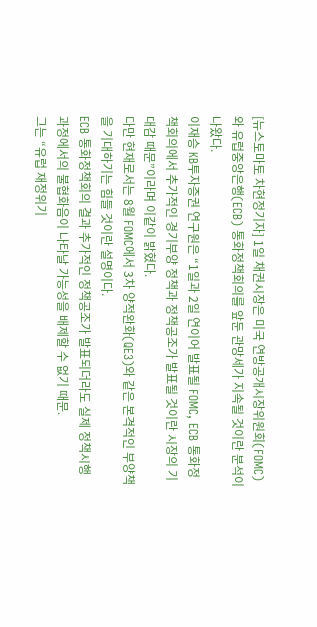[뉴스토마토 차현정기자] 1일 채권시장은 미국 연방공개시장위원회(FOMC)와 유럽중앙은행(ECB) 통화정책회의를 앞둔 관망세가 지속될 것이란 분석이 나왔다.
이재승 KB투자증권 연구원은 “1일과 2일 연이어 발표될 FOMC, ECB 통화정책회의에서 추가적인 경기부양 정책과 정책공조가 발표될 것이란 시장의 기대감 때문”이라며 이같이 밝혔다.
다만 현재로서는 8월 FOMC에서 3차 양적완화(QE3)와 같은 본격적인 부양책을 기대하기는 힘들 것이란 설명이다.
ECB 통화정책회의 결과 추가적인 정책공조가 발표되더라도 실제 정책시행 과정에서의 불협화음이 나타날 가능성을 배제할 수 없기 때문.
그는 “유럽 재정위기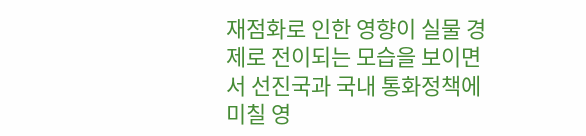재점화로 인한 영향이 실물 경제로 전이되는 모습을 보이면서 선진국과 국내 통화정책에 미칠 영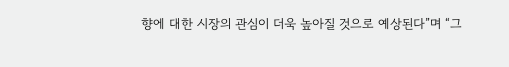향에 대한 시장의 관심이 더욱 높아질 것으로 예상된다”며 “그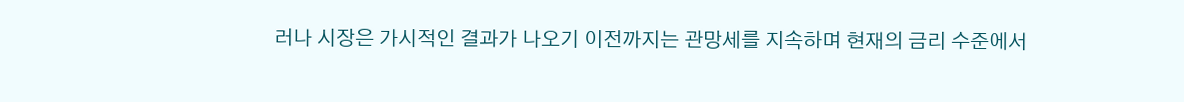러나 시장은 가시적인 결과가 나오기 이전까지는 관망세를 지속하며 현재의 금리 수준에서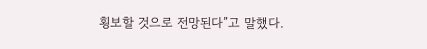횡보할 것으로 전망된다”고 말했다.